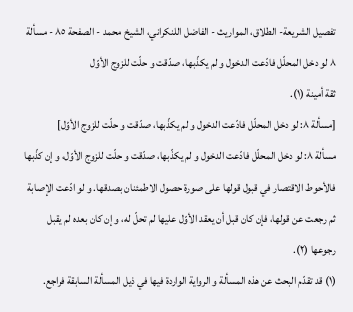تفصيل الشريعة- الطلاق، المواريث - الفاضل اللنكراني، الشيخ محمد - الصفحة ٨٥ - مسألة ٨ لو دخل المحلّل فادّعت الدخول و لم يكذّبها، صدّقت و حلّت للزوج الأوّل
ثقة أمينة (١).
[مسألة ٨: لو دخل المحلّل فادّعت الدخول و لم يكذّبها، صدّقت و حلّت للزوج الأوّل]
مسألة ٨: لو دخل المحلّل فادّعت الدخول و لم يكذّبها، صدّقت و حلّت للزوج الأوّل، و إن كذّبها فالأحوط الاقتصار في قبول قولها على صورة حصول الاطمئنان بصدقها. و لو ادّعت الإصابة ثم رجعت عن قولها، فإن كان قبل أن يعقد الأوّل عليها لم تحلّ له، و إن كان بعده لم يقبل رجوعها (٢).
(١) قد تقدّم البحث عن هذه المسألة و الرواية الواردة فيها في ذيل المسألة السابقة فراجع.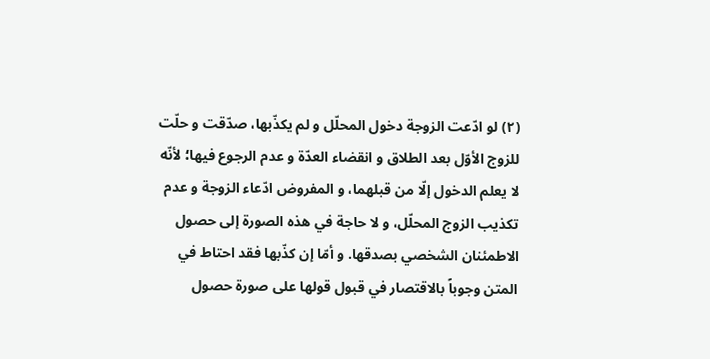(٢) لو ادّعت الزوجة دخول المحلّل و لم يكذّبها، صدّقت و حلّت للزوج الأوّل بعد الطلاق و انقضاء العدّة و عدم الرجوع فيها؛ لأنّه لا يعلم الدخول إلّا من قبلهما، و المفروض ادّعاء الزوجة و عدم تكذيب الزوج المحلّل، و لا حاجة في هذه الصورة إلى حصول الاطمئنان الشخصي بصدقها. و أمّا إن كذّبها فقد احتاط في المتن وجوباً بالاقتصار في قبول قولها على صورة حصول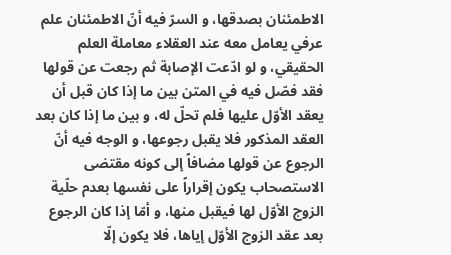الاطمئنان بصدقها، و السرّ فيه أنّ الاطمئنان علم عرفي يعامل معه عند العقلاء معاملة العلم الحقيقي، و لو ادّعت الإصابة ثم رجعت عن قولها فقد فصّل فيه في المتن بين ما إذا كان قبل أن يعقد الأوّل عليها فلم تحلّ له، و بين ما إذا كان بعد العقد المذكور فلا يقبل رجوعها، و الوجه فيه أنّ الرجوع عن قولها مضافاً إلى كونه مقتضى الاستصحاب يكون إقراراً على نفسها بعدم حلّية الزوج الأوّل لها فيقبل منها، و أمّا إذا كان الرجوع بعد عقد الزوج الأوّل إياها، فلا يكون إلّا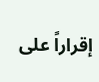إقراراً على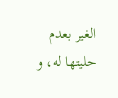الغير بعدم حليتها له، و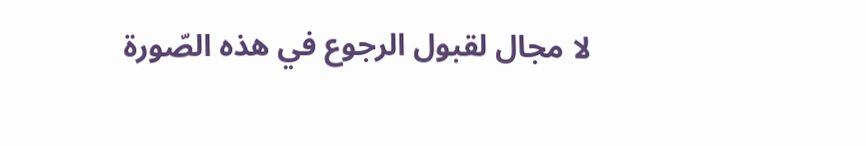لا مجال لقبول الرجوع في هذه الصّورة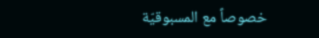خصوصاً مع المسبوقيّة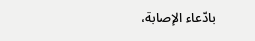بادّعاء الإصابة،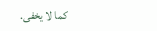كما لا يخفى.